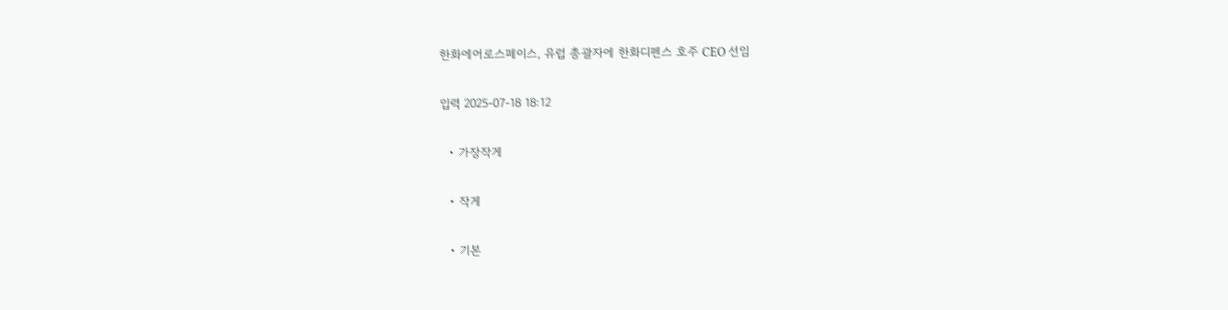한화에어로스페이스, 유럽 총괄자에 한화디펜스 호주 CEO 선임

입력 2025-07-18 18:12

  • 가장작게

  • 작게

  • 기본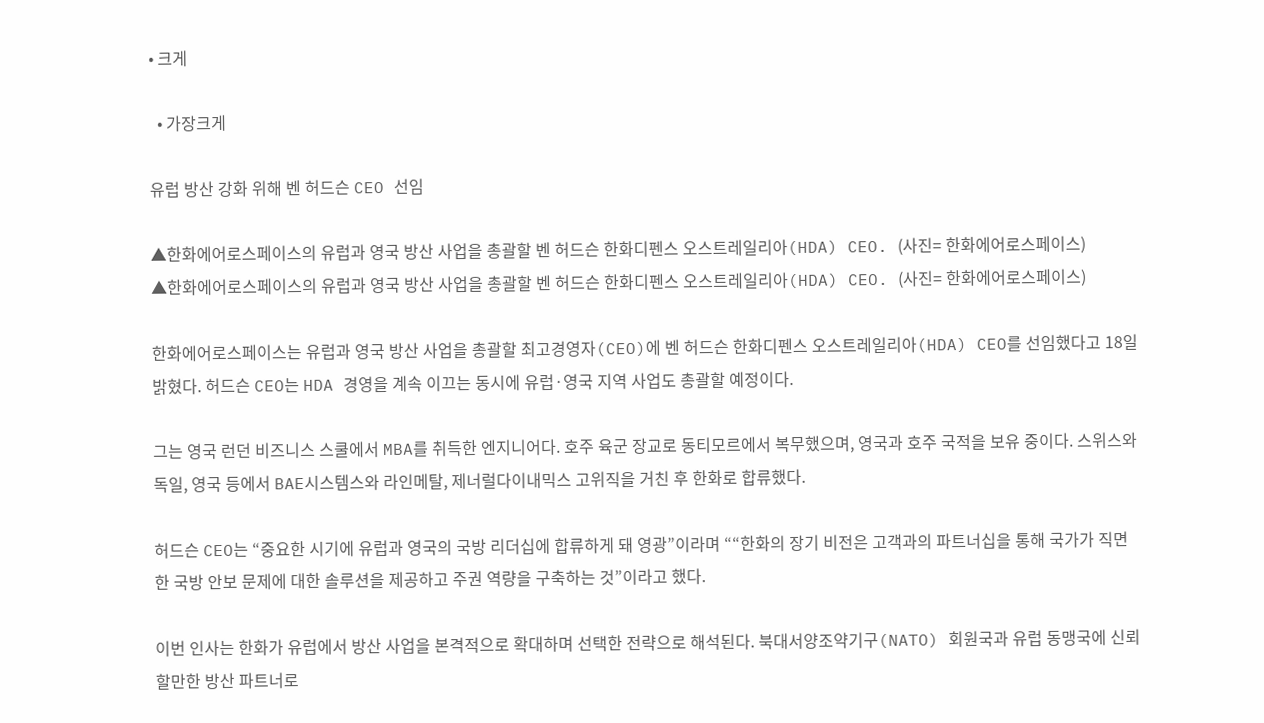• 크게

  • 가장크게

유럽 방산 강화 위해 벤 허드슨 CEO 선임

▲한화에어로스페이스의 유럽과 영국 방산 사업을 총괄할 벤 허드슨 한화디펜스 오스트레일리아(HDA) CEO. (사진= 한화에어로스페이스)
▲한화에어로스페이스의 유럽과 영국 방산 사업을 총괄할 벤 허드슨 한화디펜스 오스트레일리아(HDA) CEO. (사진= 한화에어로스페이스)

한화에어로스페이스는 유럽과 영국 방산 사업을 총괄할 최고경영자(CEO)에 벤 허드슨 한화디펜스 오스트레일리아(HDA) CEO를 선임했다고 18일 밝혔다. 허드슨 CEO는 HDA 경영을 계속 이끄는 동시에 유럽·영국 지역 사업도 총괄할 예정이다.

그는 영국 런던 비즈니스 스쿨에서 MBA를 취득한 엔지니어다. 호주 육군 장교로 동티모르에서 복무했으며, 영국과 호주 국적을 보유 중이다. 스위스와 독일, 영국 등에서 BAE시스템스와 라인메탈, 제너럴다이내믹스 고위직을 거친 후 한화로 합류했다.

허드슨 CEO는 “중요한 시기에 유럽과 영국의 국방 리더십에 합류하게 돼 영광”이라며 ““한화의 장기 비전은 고객과의 파트너십을 통해 국가가 직면한 국방 안보 문제에 대한 솔루션을 제공하고 주권 역량을 구축하는 것”이라고 했다.

이번 인사는 한화가 유럽에서 방산 사업을 본격적으로 확대하며 선택한 전략으로 해석된다. 북대서양조약기구(NATO) 회원국과 유럽 동맹국에 신뢰할만한 방산 파트너로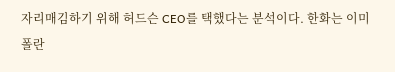자리매김하기 위해 허드슨 CEO를 택했다는 분석이다. 한화는 이미 폴란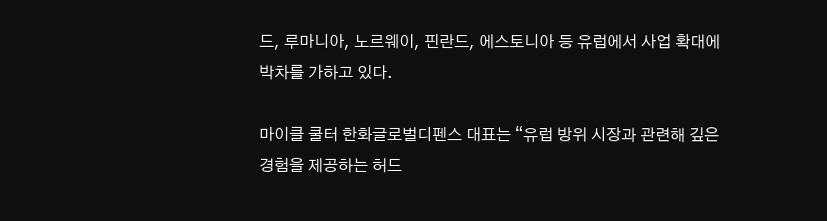드, 루마니아, 노르웨이, 핀란드, 에스토니아 등 유럽에서 사업 확대에 박차를 가하고 있다.

마이클 쿨터 한화글로벌디펜스 대표는 “유럽 방위 시장과 관련해 깊은 경험을 제공하는 허드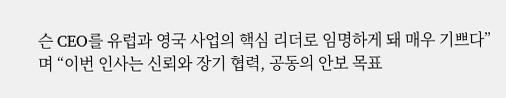슨 CEO를 유럽과 영국 사업의 핵심 리더로 임명하게 돼 매우 기쁘다”며 “이번 인사는 신뢰와 장기 협력, 공동의 안보 목표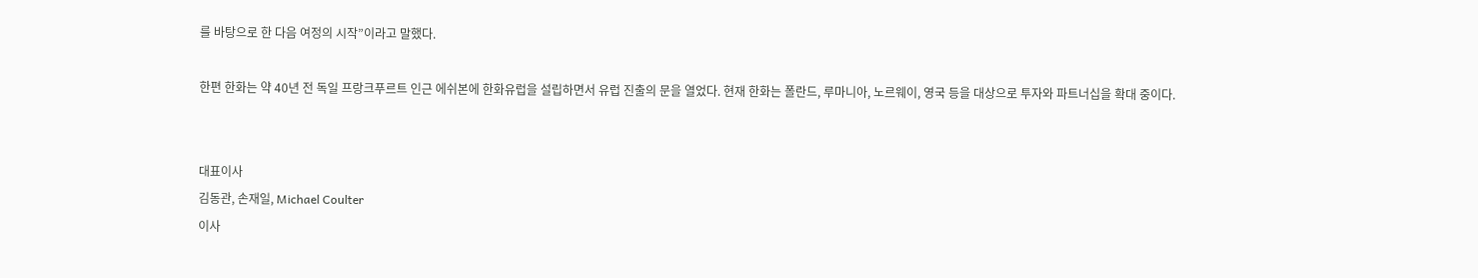를 바탕으로 한 다음 여정의 시작”이라고 말했다.

한편 한화는 약 40년 전 독일 프랑크푸르트 인근 에쉬본에 한화유럽을 설립하면서 유럽 진출의 문을 열었다. 현재 한화는 폴란드, 루마니아, 노르웨이, 영국 등을 대상으로 투자와 파트너십을 확대 중이다.


대표이사
김동관, 손재일, Michael Coulter
이사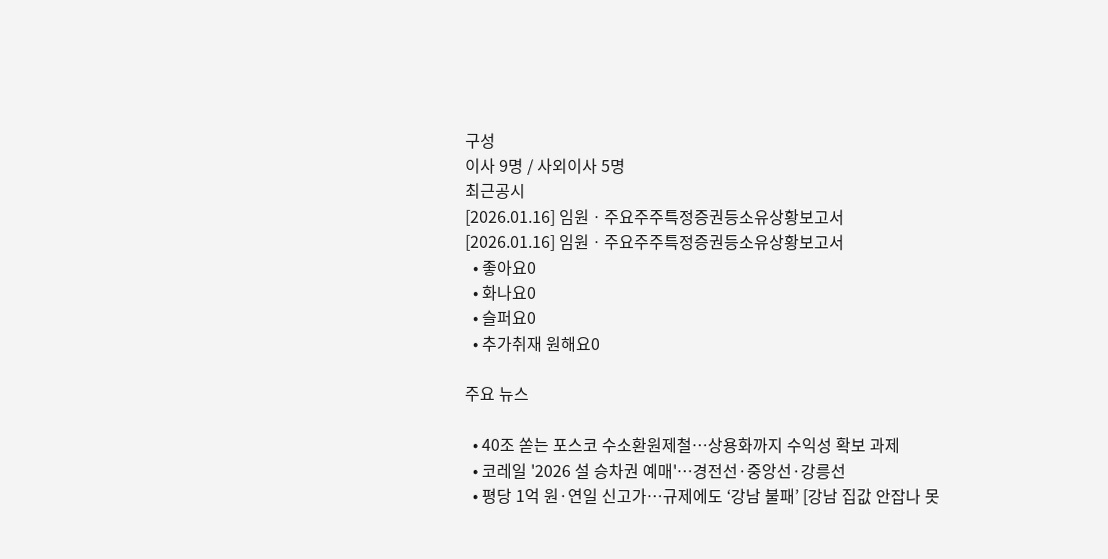구성
이사 9명 / 사외이사 5명
최근공시
[2026.01.16] 임원ㆍ주요주주특정증권등소유상황보고서
[2026.01.16] 임원ㆍ주요주주특정증권등소유상황보고서
  • 좋아요0
  • 화나요0
  • 슬퍼요0
  • 추가취재 원해요0

주요 뉴스

  • 40조 쏟는 포스코 수소환원제철⋯상용화까지 수익성 확보 과제
  • 코레일 '2026 설 승차권 예매'…경전선·중앙선·강릉선
  • 평당 1억 원·연일 신고가…규제에도 ‘강남 불패’ [강남 집값 안잡나 못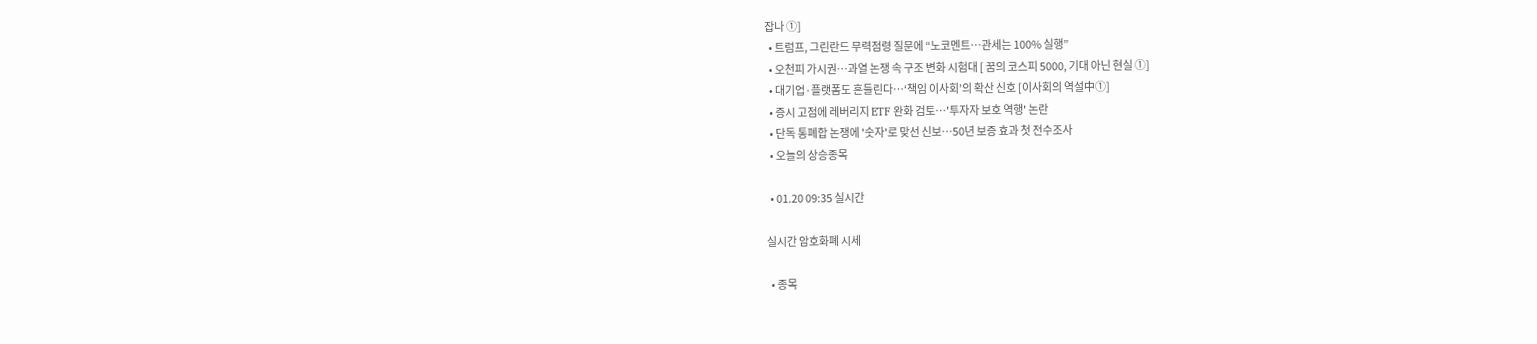잡나 ①]
  • 트럼프, 그린란드 무력점령 질문에 “노코멘트…관세는 100% 실행”
  • 오천피 가시권…과열 논쟁 속 구조 변화 시험대 [ 꿈의 코스피 5000, 기대 아닌 현실 ①]
  • 대기업·플랫폼도 흔들린다…‘책임 이사회’의 확산 신호 [이사회의 역설中①]
  • 증시 고점에 레버리지 ETF 완화 검토…'투자자 보호 역행' 논란
  • 단독 통폐합 논쟁에 '숫자'로 맞선 신보⋯50년 보증 효과 첫 전수조사
  • 오늘의 상승종목

  • 01.20 09:35 실시간

실시간 암호화폐 시세

  • 종목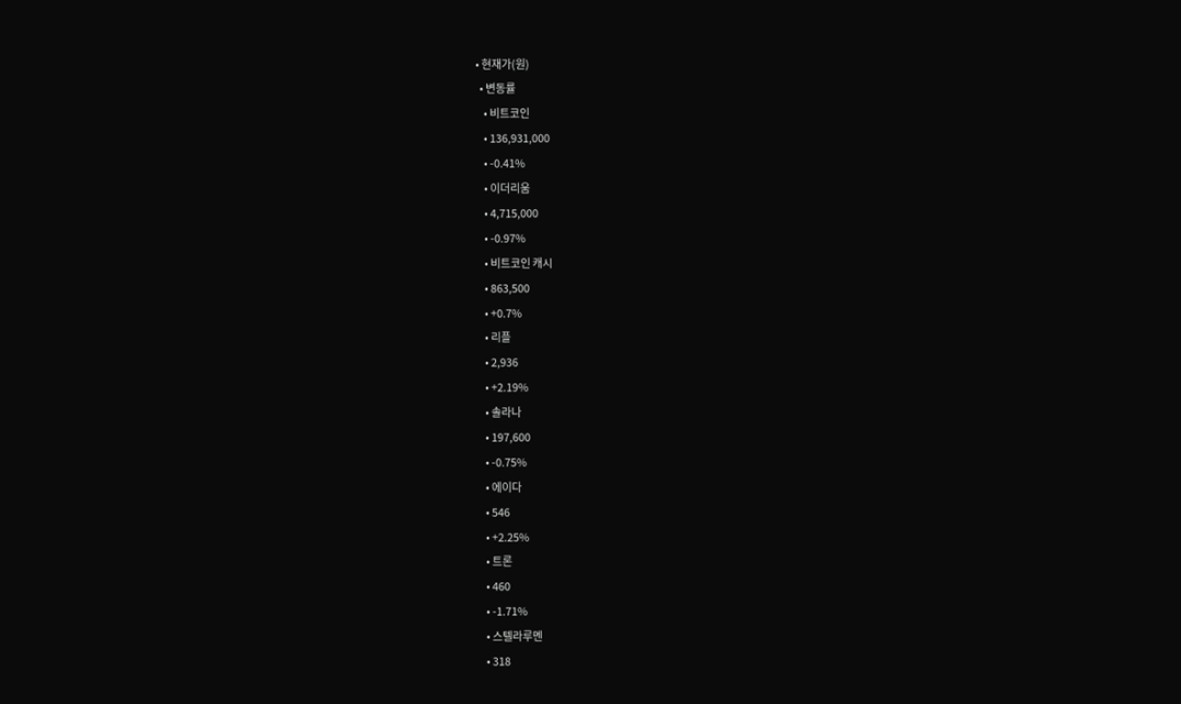• 현재가(원)
  • 변동률
    • 비트코인
    • 136,931,000
    • -0.41%
    • 이더리움
    • 4,715,000
    • -0.97%
    • 비트코인 캐시
    • 863,500
    • +0.7%
    • 리플
    • 2,936
    • +2.19%
    • 솔라나
    • 197,600
    • -0.75%
    • 에이다
    • 546
    • +2.25%
    • 트론
    • 460
    • -1.71%
    • 스텔라루멘
    • 318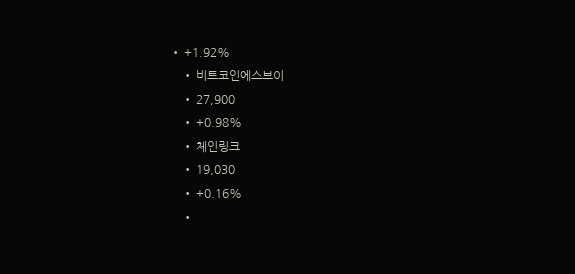• +1.92%
    • 비트코인에스브이
    • 27,900
    • +0.98%
    • 체인링크
    • 19,030
    • +0.16%
    •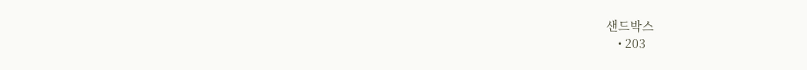샌드박스
    • 203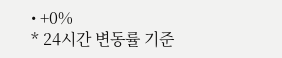• +0%
* 24시간 변동률 기준